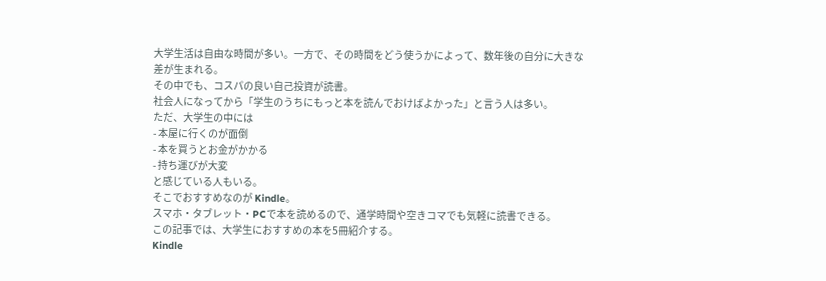大学生活は自由な時間が多い。一方で、その時間をどう使うかによって、数年後の自分に大きな差が生まれる。
その中でも、コスパの良い自己投資が読書。
社会人になってから「学生のうちにもっと本を読んでおけばよかった」と言う人は多い。
ただ、大学生の中には
- 本屋に行くのが面倒
- 本を買うとお金がかかる
- 持ち運びが大変
と感じている人もいる。
そこでおすすめなのが Kindle。
スマホ・タブレット・PCで本を読めるので、通学時間や空きコマでも気軽に読書できる。
この記事では、大学生におすすめの本を5冊紹介する。
Kindle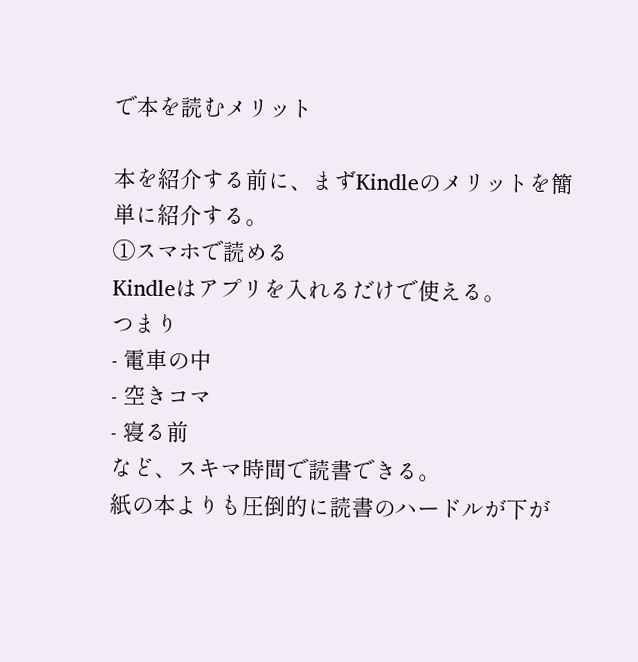で本を読むメリット

本を紹介する前に、まずKindleのメリットを簡単に紹介する。
①スマホで読める
Kindleはアプリを入れるだけで使える。
つまり
- 電車の中
- 空きコマ
- 寝る前
など、スキマ時間で読書できる。
紙の本よりも圧倒的に読書のハードルが下が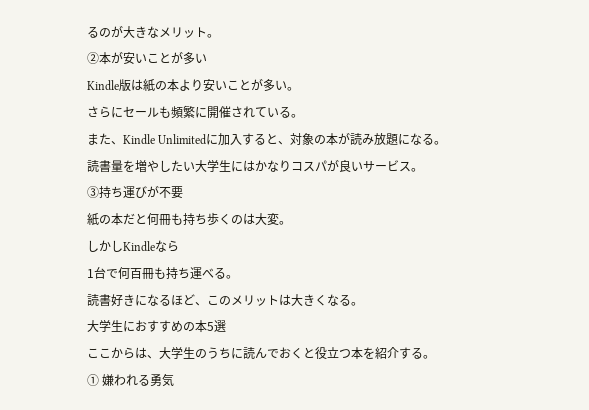るのが大きなメリット。
②本が安いことが多い
Kindle版は紙の本より安いことが多い。
さらにセールも頻繁に開催されている。
また、Kindle Unlimitedに加入すると、対象の本が読み放題になる。
読書量を増やしたい大学生にはかなりコスパが良いサービス。
③持ち運びが不要
紙の本だと何冊も持ち歩くのは大変。
しかしKindleなら
1台で何百冊も持ち運べる。
読書好きになるほど、このメリットは大きくなる。
大学生におすすめの本5選
ここからは、大学生のうちに読んでおくと役立つ本を紹介する。
① 嫌われる勇気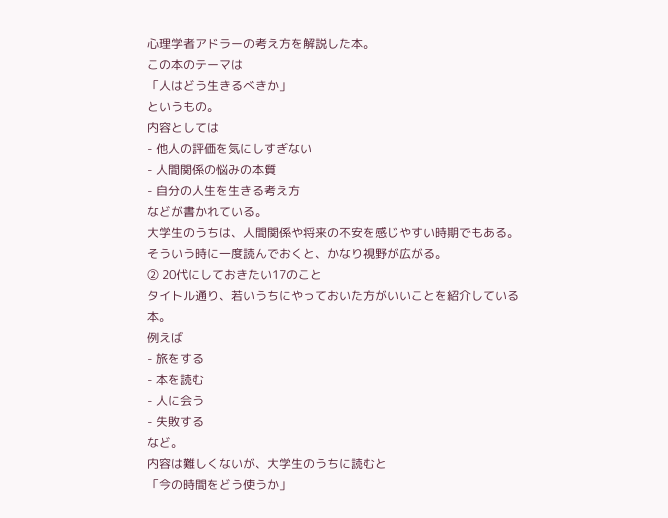心理学者アドラーの考え方を解説した本。
この本のテーマは
「人はどう生きるべきか」
というもの。
内容としては
- 他人の評価を気にしすぎない
- 人間関係の悩みの本質
- 自分の人生を生きる考え方
などが書かれている。
大学生のうちは、人間関係や将来の不安を感じやすい時期でもある。
そういう時に一度読んでおくと、かなり視野が広がる。
② 20代にしておきたい17のこと
タイトル通り、若いうちにやっておいた方がいいことを紹介している本。
例えば
- 旅をする
- 本を読む
- 人に会う
- 失敗する
など。
内容は難しくないが、大学生のうちに読むと
「今の時間をどう使うか」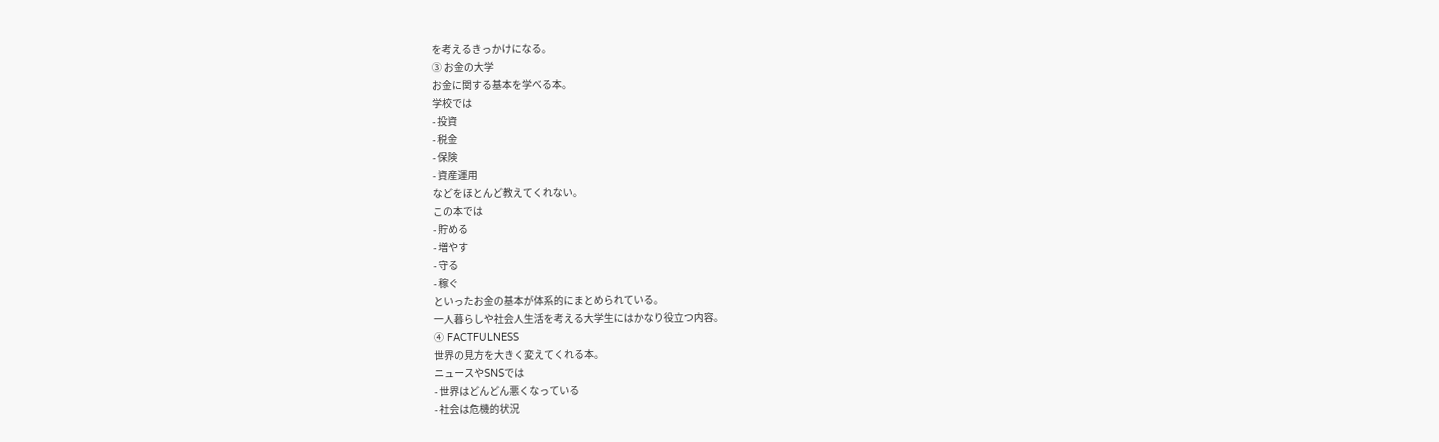を考えるきっかけになる。
③ お金の大学
お金に関する基本を学べる本。
学校では
- 投資
- 税金
- 保険
- 資産運用
などをほとんど教えてくれない。
この本では
- 貯める
- 増やす
- 守る
- 稼ぐ
といったお金の基本が体系的にまとめられている。
一人暮らしや社会人生活を考える大学生にはかなり役立つ内容。
④ FACTFULNESS
世界の見方を大きく変えてくれる本。
ニュースやSNSでは
- 世界はどんどん悪くなっている
- 社会は危機的状況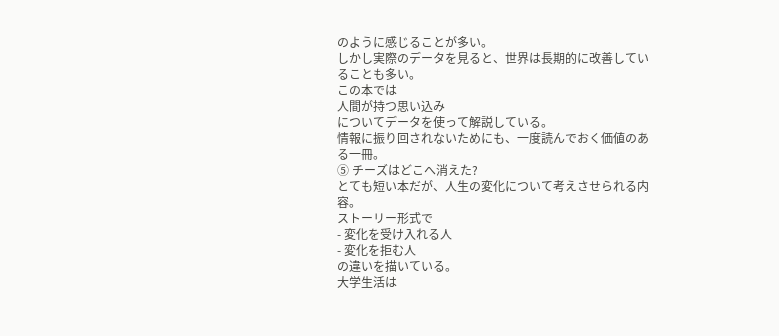のように感じることが多い。
しかし実際のデータを見ると、世界は長期的に改善していることも多い。
この本では
人間が持つ思い込み
についてデータを使って解説している。
情報に振り回されないためにも、一度読んでおく価値のある一冊。
⑤ チーズはどこへ消えた?
とても短い本だが、人生の変化について考えさせられる内容。
ストーリー形式で
- 変化を受け入れる人
- 変化を拒む人
の違いを描いている。
大学生活は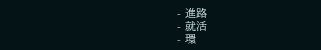- 進路
- 就活
- 環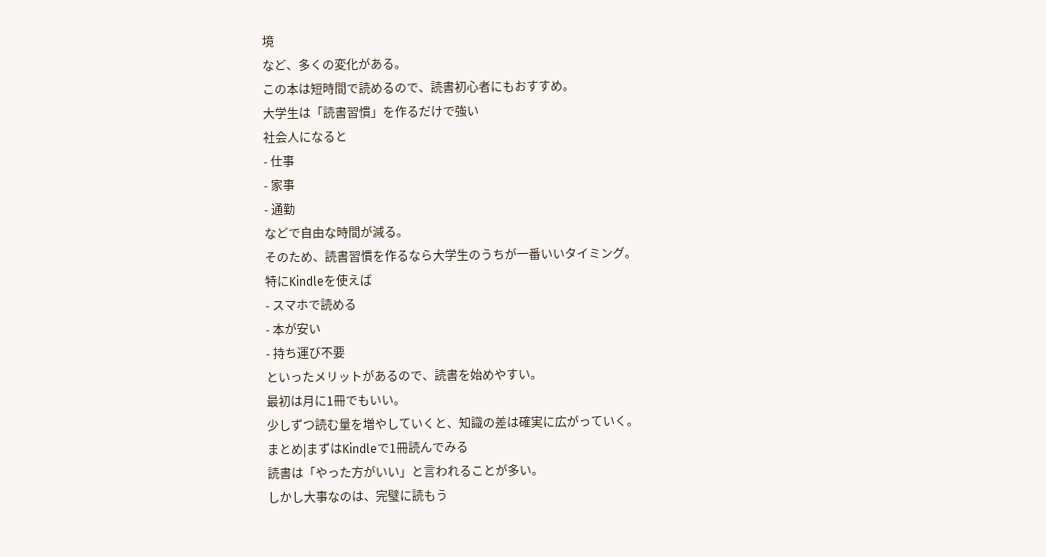境
など、多くの変化がある。
この本は短時間で読めるので、読書初心者にもおすすめ。
大学生は「読書習慣」を作るだけで強い
社会人になると
- 仕事
- 家事
- 通勤
などで自由な時間が減る。
そのため、読書習慣を作るなら大学生のうちが一番いいタイミング。
特にKindleを使えば
- スマホで読める
- 本が安い
- 持ち運び不要
といったメリットがあるので、読書を始めやすい。
最初は月に1冊でもいい。
少しずつ読む量を増やしていくと、知識の差は確実に広がっていく。
まとめ|まずはKindleで1冊読んでみる
読書は「やった方がいい」と言われることが多い。
しかし大事なのは、完璧に読もう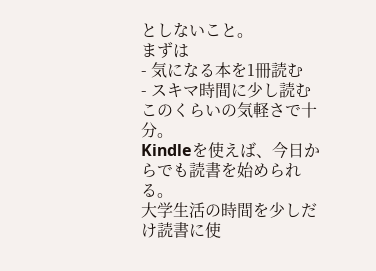としないこと。
まずは
- 気になる本を1冊読む
- スキマ時間に少し読む
このくらいの気軽さで十分。
Kindleを使えば、今日からでも読書を始められる。
大学生活の時間を少しだけ読書に使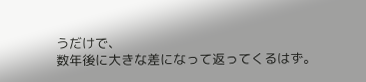うだけで、
数年後に大きな差になって返ってくるはず。